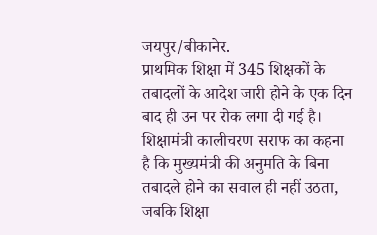जयपुर/बीकानेर.
प्राथमिक शिक्षा में 345 शिक्षकों के तबादलों के आदेश जारी होने के एक दिन बाद ही उन पर रोक लगा दी गई है। शिक्षामंत्री कालीचरण सराफ का कहना है कि मुख्यमंत्री की अनुमति के बिना तबादले होने का सवाल ही नहीं उठता, जबकि शिक्षा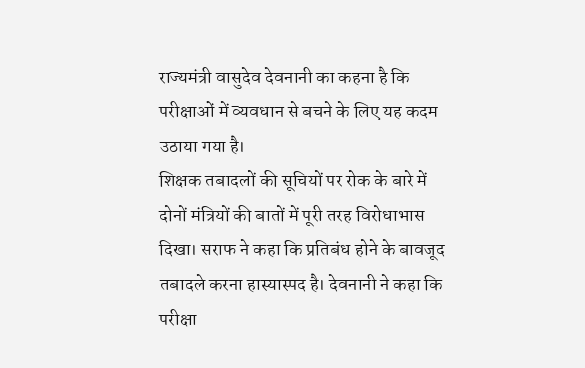राज्यमंत्री वासुदेव देवनानी का कहना है कि परीक्षाओं में व्यवधान से बचने के लिए यह कदम उठाया गया है।
शिक्षक तबादलों की सूचियों पर रोक के बारे में दोनों मंत्रियों की बातों में पूरी तरह विरोधाभास दिखा। सराफ ने कहा कि प्रतिबंध होने के बावजूद तबादले करना हास्यास्पद है। देवनानी ने कहा कि परीक्षा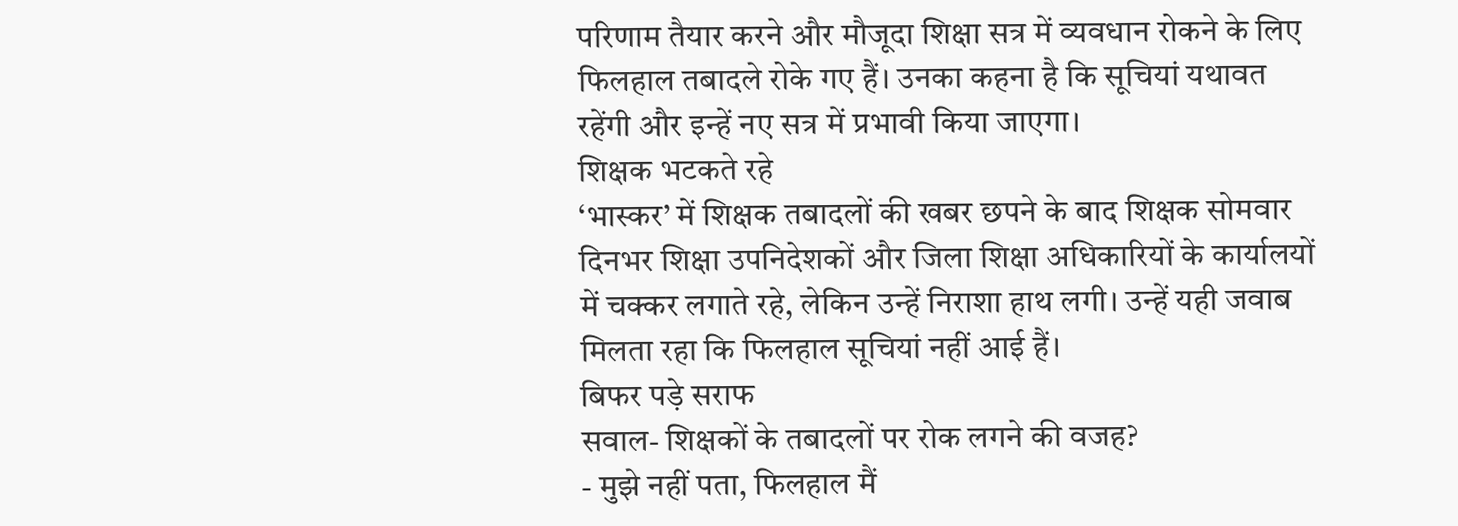परिणाम तैयार करने और मौजूदा शिक्षा सत्र में व्यवधान रोकने के लिए फिलहाल तबादले रोके गए हैं। उनका कहना है कि सूचियां यथावत रहेंगी और इन्हें नए सत्र में प्रभावी किया जाएगा।
शिक्षक भटकते रहे
‘भास्कर’ में शिक्षक तबादलों की खबर छपने के बाद शिक्षक सोमवार दिनभर शिक्षा उपनिदेशकों और जिला शिक्षा अधिकारियों के कार्यालयों में चक्कर लगाते रहे, लेकिन उन्हें निराशा हाथ लगी। उन्हें यही जवाब मिलता रहा कि फिलहाल सूचियां नहीं आई हैं।
बिफर पड़े सराफ
सवाल- शिक्षकों के तबादलों पर रोक लगने की वजह?
- मुझे नहीं पता, फिलहाल मैं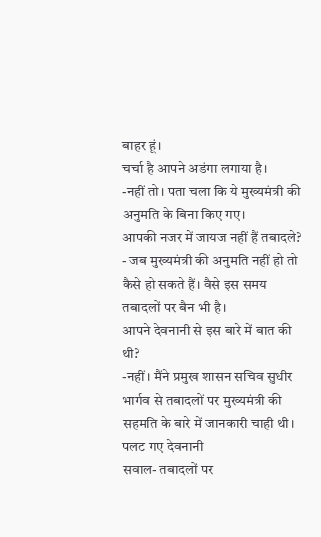बाहर हूं।
चर्चा है आपने अडंगा लगाया है।
-नहीं तो। पता चला कि ये मुख्यमंत्री की अनुमति के बिना किए गए।
आपकी नजर में जायज नहीं हैं तबादले?
- जब मुख्यमंत्री की अनुमति नहीं हो तो कैसे हो सकते हैं। वैसे इस समय तबादलों पर बैन भी है।
आपने देवनानी से इस बारे में बात की थी?
-नहीं। मैंने प्रमुख शासन सचिव सुधीर भार्गव से तबादलों पर मुख्यमंत्री की सहमति के बारे में जानकारी चाही थी।
पलट गए देवनानी
सवाल- तबादलों पर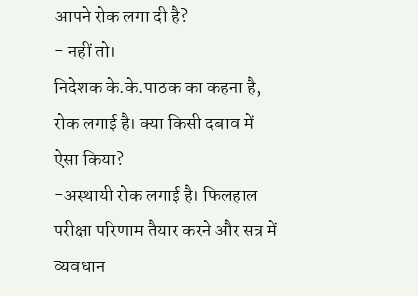आपने रोक लगा दी है?
- नहीं तो।
निदेशक के.के.पाठक का कहना है, रोक लगाई है। क्या किसी दबाव में ऐसा किया?
-अस्थायी रोक लगाई है। फिलहाल परीक्षा परिणाम तैयार करने और सत्र में व्यवधान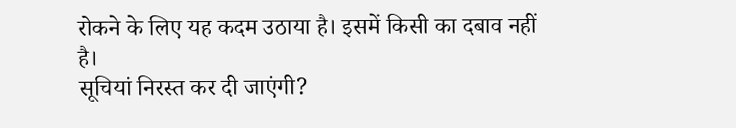रोकने के लिए यह कदम उठाया है। इसमें किसी का दबाव नहीं है।
सूचियां निरस्त कर दी जाएंगी?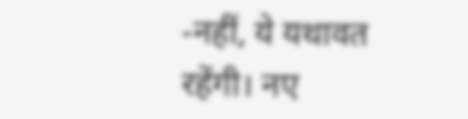-नहीं, ये यथावत रहेंगी। नए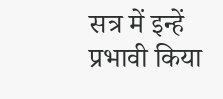सत्र में इन्हें प्रभावी किया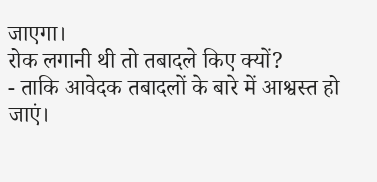जाएगा।
रोक लगानी थी तो तबादले किए क्यों?
- ताकि आवेदक तबादलों के बारे में आश्वस्त हो जाएं।